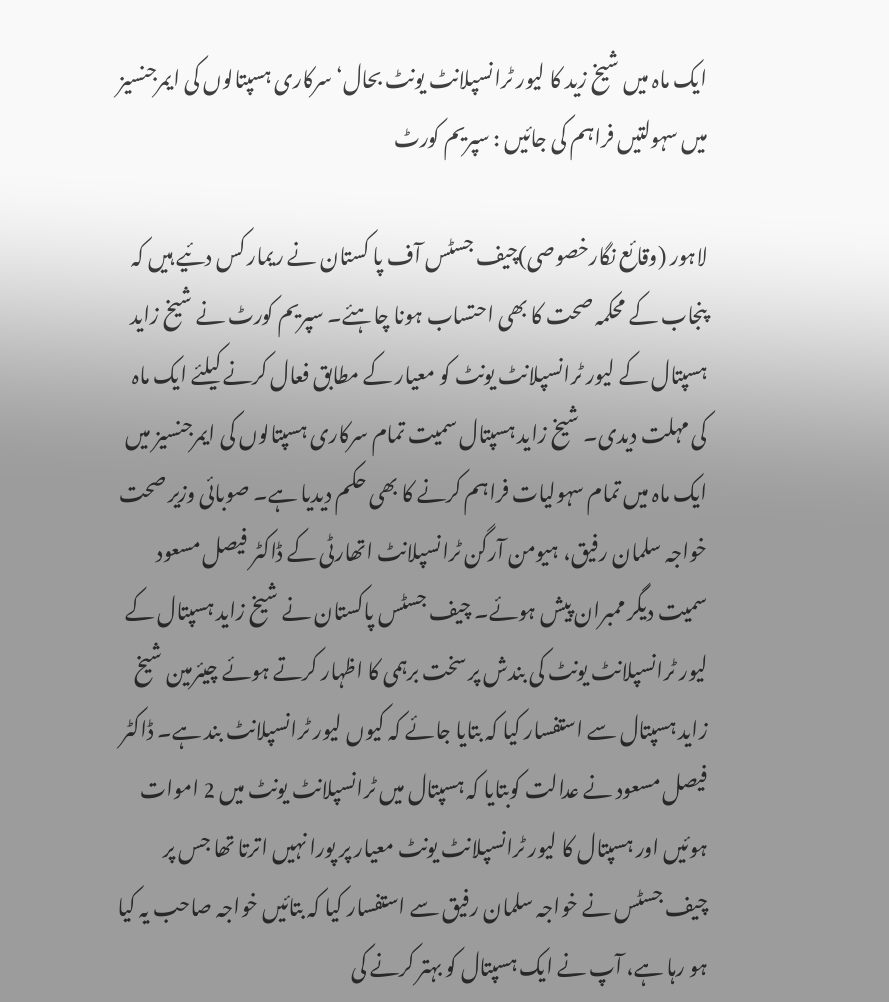ایک ماہ میں شیخ زید کا لیور ٹرانسپلانٹ یونٹ بحال‘ سرکاری ہسپتالوں کی ایمرجنسیز میں سہولتیں فراہم کی جائیں : سپریم کورٹ

لاہور (وقائع نگارخصوصی)چیف جسٹس آف پا کستان نے ریمار کس دئیے ہیں کہ پنجاب کے محکمہ صحت کا بھی احتساب ہونا چاہئے۔ سپریم کورٹ نے شیخ زاید ہسپتال کے لیور ٹرانسپلانٹ یونٹ کو معیار کے مطابق فعال کرنے کیلئے ایک ماہ کی مہلت دیدی۔ شیخ زاید ہسپتال سمیت تمام سرکاری ہسپتالوں کی ایمرجنسیز میں ایک ماہ میں تمام سہولیات فراہم کرنے کا بھی حکم دیدیا ہے۔ صوبائی وزیر صحت خواجہ سلمان رفیق، ہیومن آرگن ٹرانسپلانٹ اتھارٹی کے ڈاکٹر فیصل مسعود سمیت دیگر ممبران پیش ہوئے۔ چیف جسٹس پاکستان نے شیخ زاید ہسپتال کے لیور ٹرانسپلانٹ یونٹ کی بندش پر سخت برہمی کا اظہار کرتے ہوئے چیئرمین شیخ زاید ہسپتال سے استفسار کیا کہ بتایا جائے کہ کیوں لیور ٹرانسپلانٹ بند ہے۔ ڈاکٹر فیصل مسعود نے عدالت کوبتایا کہ ہسپتال میں ٹرانسپلانٹ یونٹ میں 2 اموات ہوئیں اور ہسپتال کا لیور ٹرانسپلانٹ یونٹ معیار پر پورا نہیں اترتا تھا جس پر چیف جسٹس نے خواجہ سلمان رفیق سے استفسار کیا کہ بتائیں خواجہ صاحب یہ کیا ہو رہا ہے، آپ نے ایک ہسپتال کو بہتر کرنے کی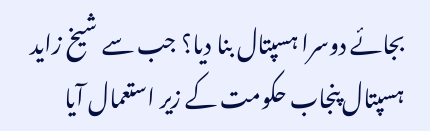بجائے دوسرا ہسپتال بنا دیا؟ جب سے شیخ زاید ہسپتال پنجاب حکومت کے زیر استعمال آیا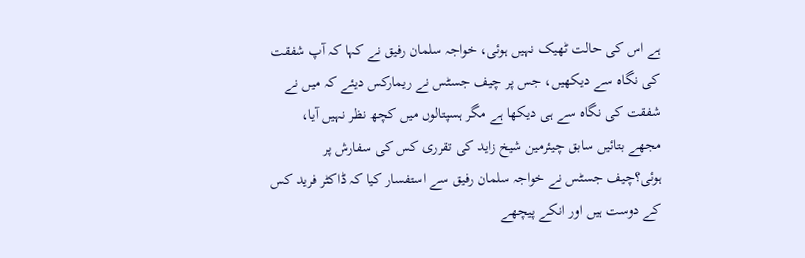ہے اس کی حالت ٹھیک نہیں ہوئی، خواجہ سلمان رفیق نے کہا کہ آپ شفقت کی نگاہ سے دیکھیں، جس پر چیف جسٹس نے ریمارکس دیئے کہ میں نے شفقت کی نگاہ سے ہی دیکھا ہے مگر ہسپتالوں میں کچھ نظر نہیں آیا، مجھے بتائیں سابق چیئرمین شیخ زاید کی تقرری کس کی سفارش پر ہوئی؟چیف جسٹس نے خواجہ سلمان رفیق سے استفسار کیا کہ ڈاکٹر فرید کس کے دوست ہیں اور انکے پیچھے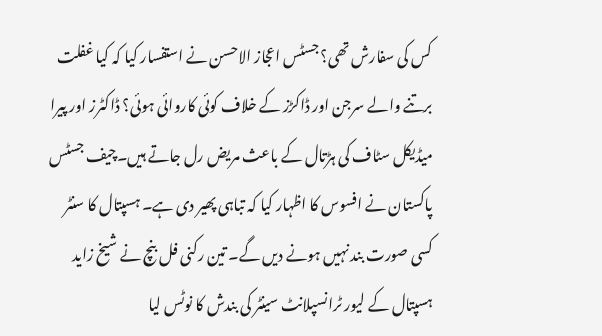کس کی سفارش تھی؟ جسٹس اعجاز الاحسن نے استفسار کیا کہ کیا غفلت برتنے والے سرجن اور ڈاکڑز کے خلاف کوئی کاروائی ہوئی؟ ڈاکٹرز اور پیرا میڈیکل سٹاف کی ہڑتال کے باعث مریض رل جاتے ہیں۔چیف جسٹس پاکستان نے افسوس کا اظہار کیا کہ تباہی پھیر دی ہے۔ ہسپتال کا سنٹر کسی صورت بند نہیں ہونے دیں گے۔ تین رکنی فل بنچ نے شیخ زاید ہسپتال کے لیور ٹرانسپلانٹ سینٹر کی بندش کا نوٹس لیا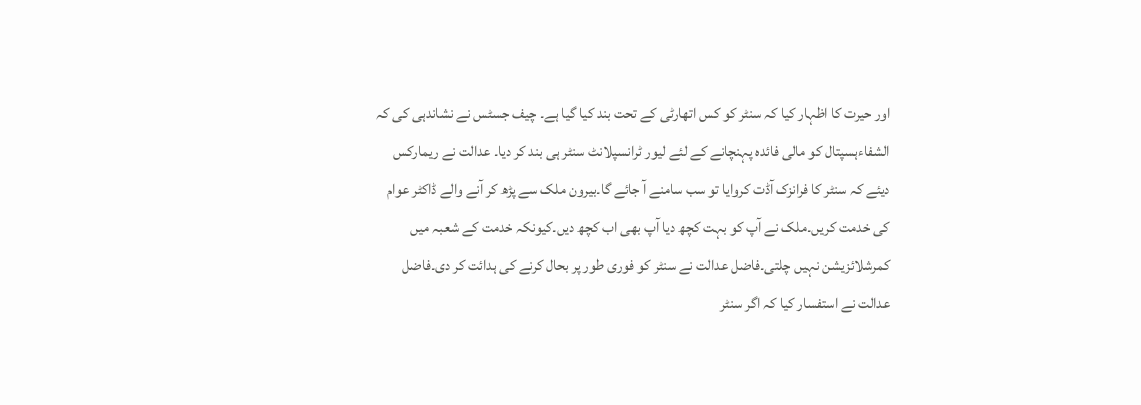اور حیرت کا اظہار کیا کہ سنٹر کو کس اتھارٹی کے تحت بند کیا گیا ہے۔ چیف جسٹس نے نشاندہی کی کہ الشفاءہسپتال کو مالی فائدہ پہنچانے کے لئے لیور ٹرانسپلانٹ سنٹر ہی بند کر دیا۔ عدالت نے ریمارکس دیئے کہ سنٹر کا فرانزک آڈت کروایا تو سب سامنے آ جائے گا۔بیرون ملک سے پڑھ کر آنے والے ڈاکٹر عوام کی خدمت کریں۔ملک نے آپ کو بہت کچھ دیا آپ بھی اب کچھ دیں۔کیونکہ خدمت کے شعبہ میں کمرشلائزیشن نہیں چلتی۔فاضل عدالت نے سنٹر کو فوری طور پر بحال کرنے کی ہدائت کر دی۔فاضل عدالت نے استفسار کیا کہ اگر سنٹر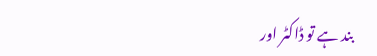بند ہے تو ڈاکٹر اور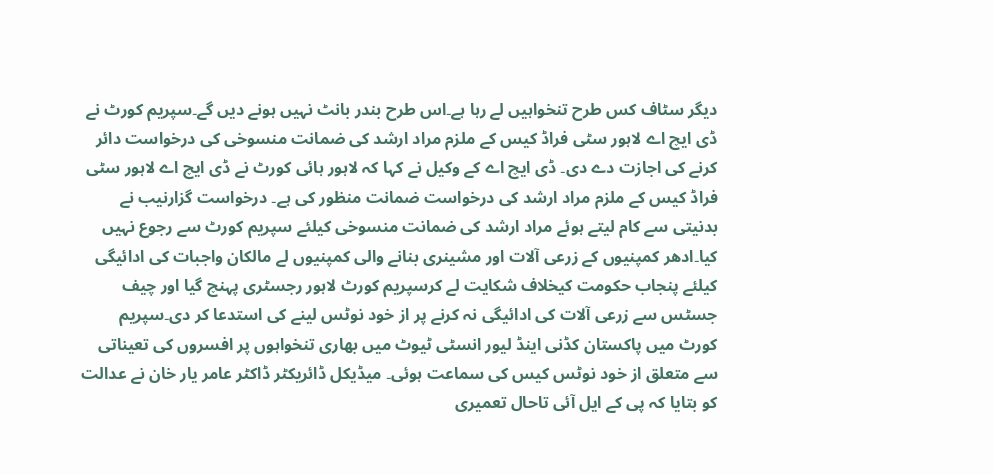دیگر سٹاف کس طرح تنخواہیں لے رہا ہے۔اس طرح بندر بانٹ نہیں ہونے دیں گے۔سپریم کورٹ نے ڈی ایچ اے لاہور سٹی فراڈ کیس کے ملزم مراد ارشد کی ضمانت منسوخی کی درخواست دائر کرنے کی اجازت دے دی۔ ڈی ایچ اے کے وکیل نے کہا کہ لاہور ہائی کورٹ نے ڈی ایچ اے لاہور سٹی فراڈ کیس کے ملزم مراد ارشد کی درخواست ضمانت منظور کی ہے۔ درخواست گزارنیب نے بدنیتی سے کام لیتے ہوئے مراد ارشد کی ضمانت منسوخی کیلئے سپریم کورٹ سے رجوع نہیں کیا۔ادھر کمپنیوں کے زرعی آلات اور مشینری بنانے والی کمپنیوں لے مالکان واجبات کی ادائیگی کیلئے پنجاب حکومت کیخلاف شکایت لے کرسپریم کورٹ لاہور رجسٹری پہنچ گیا اور چیف جسٹس سے زرعی آلات کی ادائیگی نہ کرنے پر از خود نوٹس لینے کی استدعا کر دی۔سپریم کورٹ میں پاکستان کڈنی اینڈ لیور انسٹی ٹیوٹ میں بھاری تنخواہوں پر افسروں کی تعیناتی سے متعلق از خود نوٹس کیس کی سماعت ہوئی۔ میڈیکل ڈائریکٹر ڈاکٹر عامر یار خان نے عدالت کو بتایا کہ پی کے ایل آئی تاحال تعمیری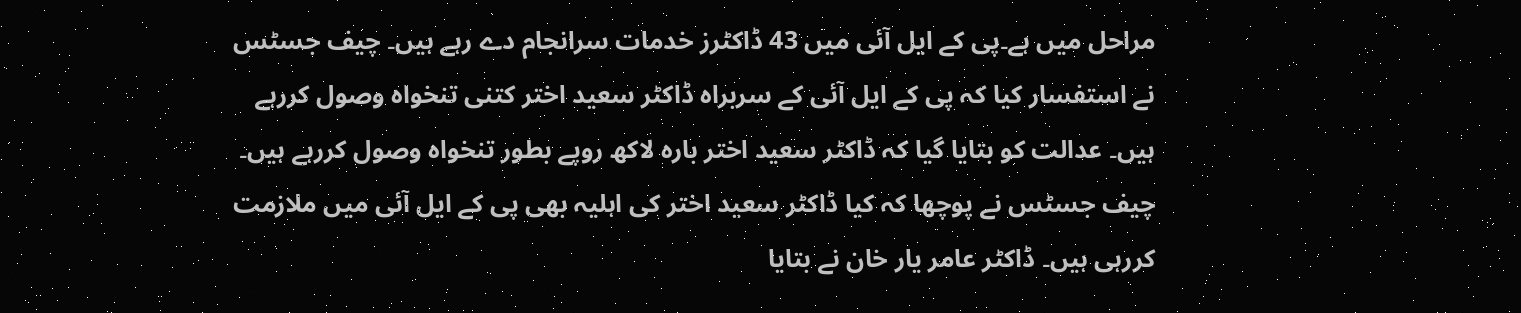مراحل میں ہے۔پی کے ایل آئی میں 43 ڈاکٹرز خدمات سرانجام دے رہے ہیں۔ چیف جسٹس نے استفسار کیا کہ پی کے ایل آئی کے سربراہ ڈاکٹر سعید اختر کتنی تنخواہ وصول کررہے ہیں۔ عدالت کو بتایا گیا کہ ڈاکٹر سعید اختر بارہ لاکھ روپے بطور تنخواہ وصول کررہے ہیں۔ چیف جسٹس نے پوچھا کہ کیا ڈاکٹر سعید اختر کی اہلیہ بھی پی کے ایل آئی میں ملازمت کررہی ہیں۔ ڈاکٹر عامر یار خان نے بتایا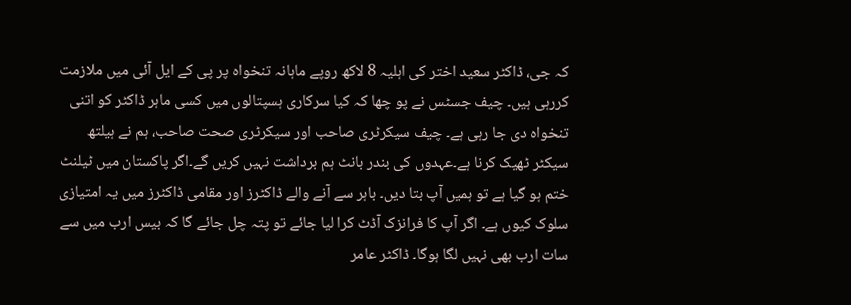کہ جی، ڈاکٹر سعید اختر کی اہلیہ 8 لاکھ روپے ماہانہ تنخواہ پر پی کے ایل آئی میں ملازمت کررہی ہیں۔ چیف جسٹس نے پو چھا کہ کیا سرکاری ہسپتالوں میں کسی ماہر ڈاکٹر کو اتنی تنخواہ دی جا رہی ہے۔ چیف سیکرٹری صاحب اور سیکرٹری صحت صاحب، ہم نے ہیلتھ سیکٹر ٹھیک کرنا ہے۔عہدوں کی بندر بانٹ ہم برداشت نہیں کریں گے۔اگر پاکستان میں ٹیلنٹ ختم ہو گیا ہے تو ہمیں آپ بتا دیں۔ باہر سے آنے والے ڈاکٹرز اور مقامی ڈاکٹرز میں یہ امتیازی سلوک کیوں ہے۔ اگر آپ کا فرانزک آڈٹ کرا لیا جائے تو پتہ چل جائے گا کہ بیس ارب میں سے سات ارب بھی نہیں لگا ہوگا۔ ڈاکٹر عامر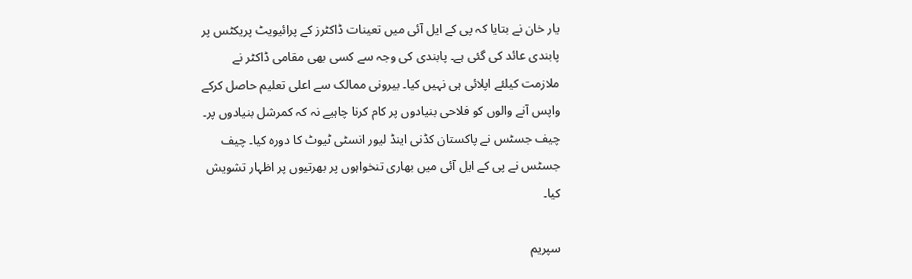یار خان نے بتایا کہ پی کے ایل آئی میں تعینات ڈاکٹرز کے پرائیویٹ پریکٹس پر پابندی عائد کی گئی ہے۔ پابندی کی وجہ سے کسی بھی مقامی ڈاکٹر نے ملازمت کیلئے اپلائی ہی نہیں کیا۔ بیرونی ممالک سے اعلی تعلیم حاصل کرکے واپس آنے والوں کو فلاحی بنیادوں پر کام کرنا چاہیے نہ کہ کمرشل بنیادوں پر۔ چیف جسٹس نے پاکستان کڈنی اینڈ لیور انسٹی ٹیوٹ کا دورہ کیا۔ چیف جسٹس نے پی کے ایل آئی میں بھاری تنخواہوں پر بھرتیوں پر اظہار تشویش کیا۔

سپریم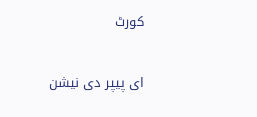کورٹ

ای پیپر دی نیشن